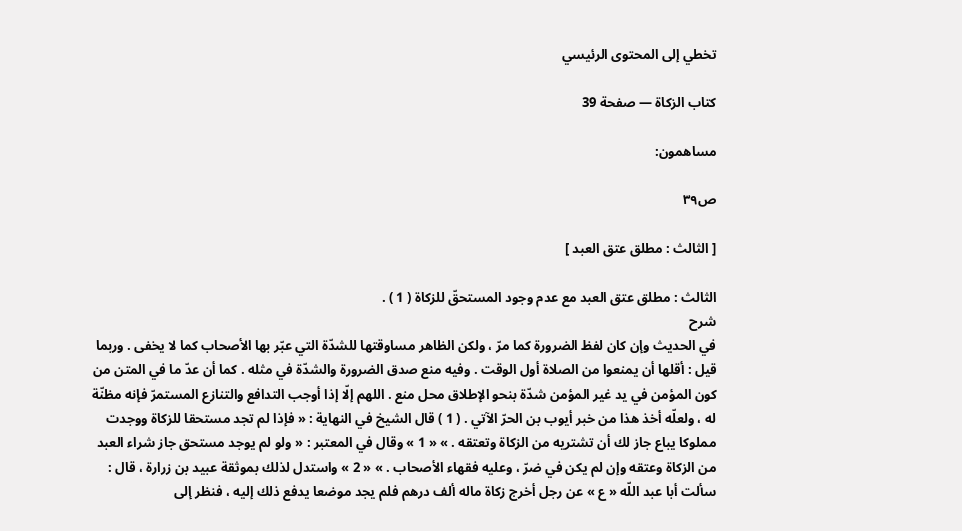تخطي إلى المحتوى الرئيسي

كتاب الزكاة — صفحة 39

مساهمون:

ص٣٩

[ الثالث : مطلق عتق العبد ]

الثالث : مطلق عتق العبد مع عدم وجود المستحقّ للزكاة ( 1 ) .
شرح
في الحديث وإن كان لفظ الضرورة كما مرّ ، ولكن الظاهر مساوقتها للشدّة التي عبّر بها الأصحاب كما لا يخفى . وربما قيل : أقلها أن يمنعوا من الصلاة أول الوقت . وفيه منع صدق الضرورة والشدّة في مثله . كما أن عدّ ما في المتن من كون المؤمن في يد غير المؤمن شدّة بنحو الإطلاق محل منع . اللهم إلّا إذا أوجب التدافع والتنازع المستمرّ فإنه مظنّة له ، ولعلّه أخذ هذا من خبر أيوب بن الحرّ الآتي . ( 1 ) قال الشيخ في النهاية : « فإذا لم تجد مستحقا للزكاة ووجدت مملوكا يباع جاز لك أن تشتريه من الزكاة وتعتقه . » « 1 » وقال في المعتبر : « ولو لم يوجد مستحق جاز شراء العبد من الزكاة وعتقه وإن لم يكن في ضرّ ، وعليه فقهاء الأصحاب . » « 2 » واستدل لذلك بموثقة عبيد بن زرارة ، قال : سألت أبا عبد اللّه « ع » عن رجل أخرج زكاة ماله ألف درهم فلم يجد موضعا يدفع ذلك إليه ، فنظر إلى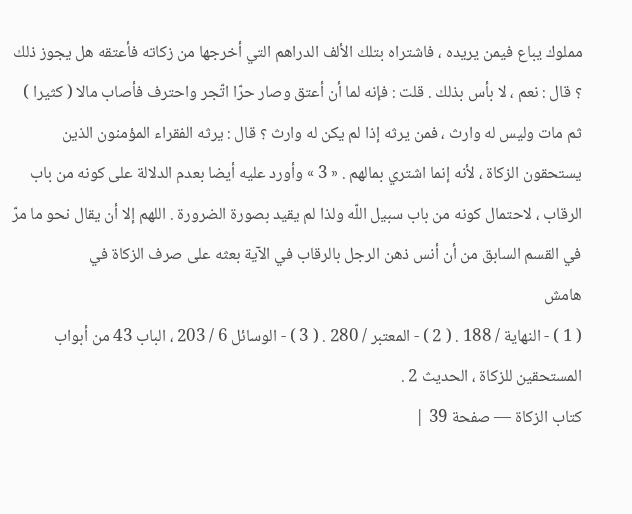مملوك يباع فيمن يريده ، فاشتراه بتلك الألف الدراهم التي أخرجها من زكاته فأعتقه هل يجوز ذلك ؟ قال : نعم ، لا بأس بذلك . قلت : فإنه لما أن أعتق وصار حرّا اتّجر واحترف فأصاب مالا ( كثيرا ) ثم مات وليس له وارث ، فمن يرثه إذا لم يكن له وارث ؟ قال : يرثه الفقراء المؤمنون الذين يستحقون الزكاة ، لأنه إنما اشتري بمالهم . « 3 » وأورد عليه أيضا بعدم الدلالة على كونه من باب الرقاب ، لاحتمال كونه من باب سبيل اللّه ولذا لم يقيد بصورة الضرورة . اللهم إلا أن يقال نحو ما مرّ في القسم السابق من أن أنس ذهن الرجل بالرقاب في الآية بعثه على صرف الزكاة في
هامش
( 1 ) - النهاية / 188 . ( 2 ) - المعتبر / 280 . ( 3 ) - الوسائل 6 / 203 ، الباب 43 من أبواب المستحقين للزكاة ، الحديث 2 .
كتاب الزكاة — صفحة 39 |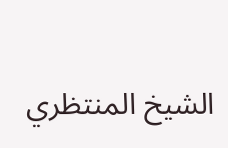الشيخ المنتظري